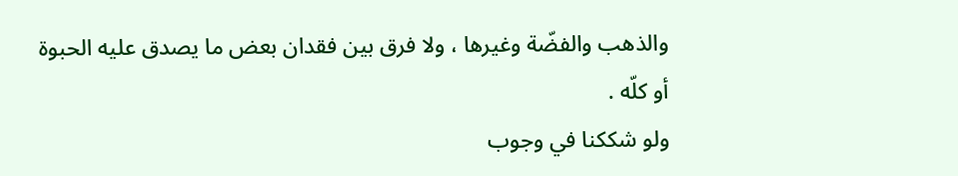والذهب والفضّة وغيرها ، ولا فرق بين فقدان بعض ما يصدق عليه الحبوة أو كلّه .
ولو شككنا في وجوب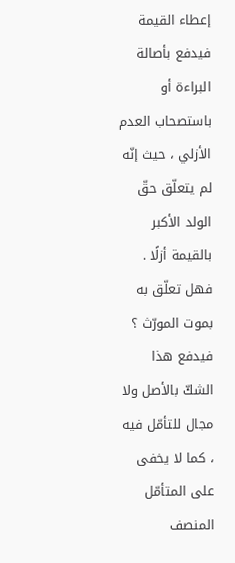إعطاء القيمة فيدفع بأصالة البراءة أو باستصحاب العدم الأزلي ، حيث إنّه لم يتعلّق حقّ الولد الأكبر بالقيمة أزلًا . فهل تعلّق به بموت المورّث ؟ فيدفع هذا الشكّ بالأصل ولا مجال للتأمّل فيه ، كما لا يخفى على المتأمّل المنصف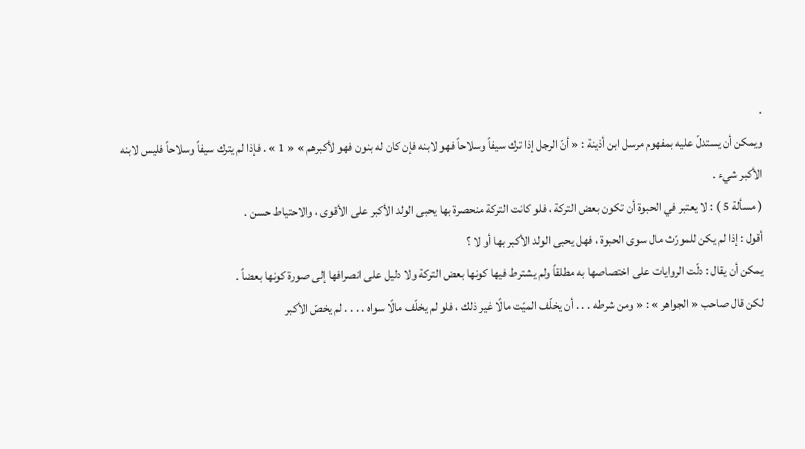.
ويمكن أن يستدلّ عليه بمفهوم مرسل ابن أذينة : « أنّ الرجل إذا ترك سيفاً وسلاحاً فهو لابنه فإن كان له بنون فهو لأكبرهم » « 1 » . فإذا لم يترك سيفاً وسلاحاً فليس لابنه الأكبر شيء .
( مسألة 5 ) : لا يعتبر في الحبوة أن تكون بعض التركة ، فلو كانت التركة منحصرة بها يحبى الولد الأكبر على الأقوى ، والاحتياط حسن .
أقول : إذا لم يكن للمورّث مال سوى الحبوة ، فهل يحبى الولد الأكبر بها أو لا ؟
يمكن أن يقال : دلّت الروايات على اختصاصها به مطلقاً ولم يشترط فيها كونها بعض التركة ولا دليل على انصرافها إلى صورة كونها بعضاً .
لكن قال صاحب « الجواهر » : « ومن شرطه . . . أن يخلّف الميّت مالًا غير ذلك ، فلو لم يخلّف مالًا سواه . . . . لم يخصّ الأكبر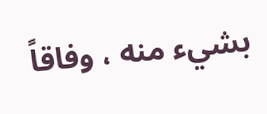بشيء منه ، وفاقاً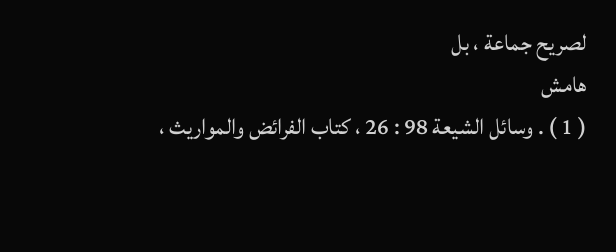لصريح جماعة ، بل
هامش
( 1 ) . وسائل الشيعة 98 : 26 ، كتاب الفرائض والمواريث ،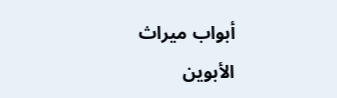أبواب ميراث الأبوين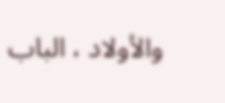والأولاد ، الباب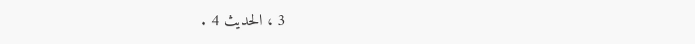3 ، الحديث 4 .